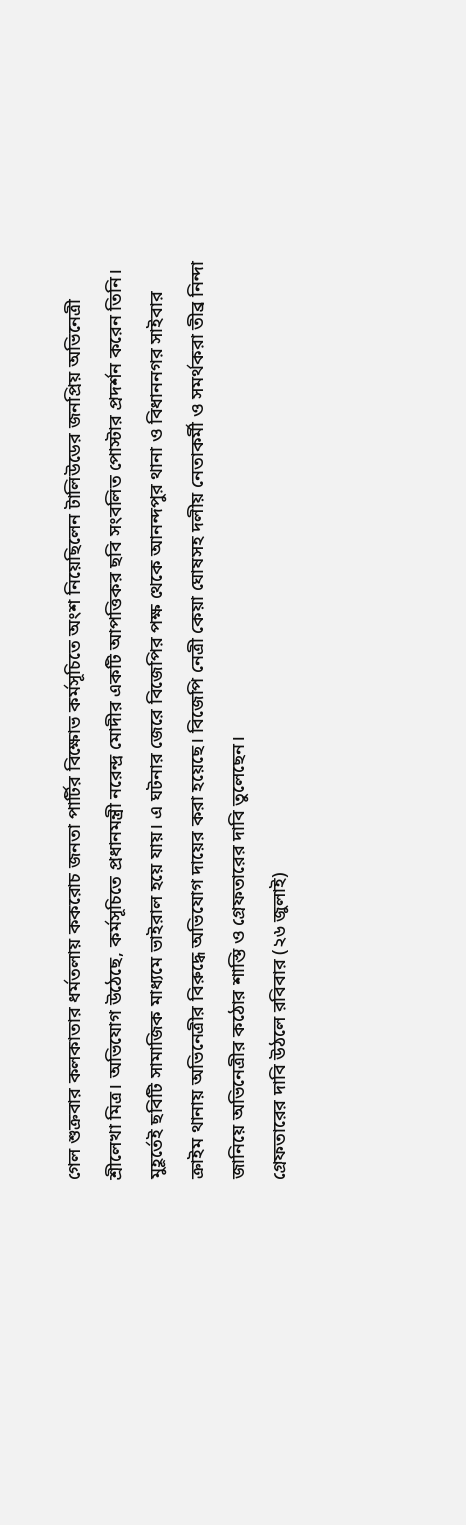গেল শুক্রবার কলকাতার ধর্মতলায় ককরোচ জনতা পার্টির বিক্ষোভ কর্মসূচিতে অংশ নিয়েছিলেন টালিউডের জনপ্রিয় অভিনেত্রী শ্রীলেখা মিত্র। অভিযোগ উঠেছে, কর্মসূচিতে প্রধানমন্ত্রী নরেন্দ্র মোদীর একটি আপত্তিকর ছবি সংবলিত পোস্টার প্রদর্শন করেন তিনি।
মুহূর্তেই ছবিটি সামাজিক মাধ্যমে ভাইরাল হয়ে যায়। এ ঘটনার জেরে বিজেপির পক্ষ থেকে আনন্দপুর থানা ও বিধাননগর সাইবার ক্রাইম থানায় অভিনেত্রীর বিরুদ্ধে অভিযোগ দায়ের করা হয়েছে। বিজেপি নেত্রী কেয়া ঘোষসহ দলীয় নেতাকর্মী ও সমর্থকরা তীব্র নিন্দা জানিয়ে অভিনেত্রীর কঠোর শাস্তি ও গ্রেফতারের দাবি তুলেছেন।
গ্রেফতারের দাবি উঠলে রবিবার (২৬ জুলাই)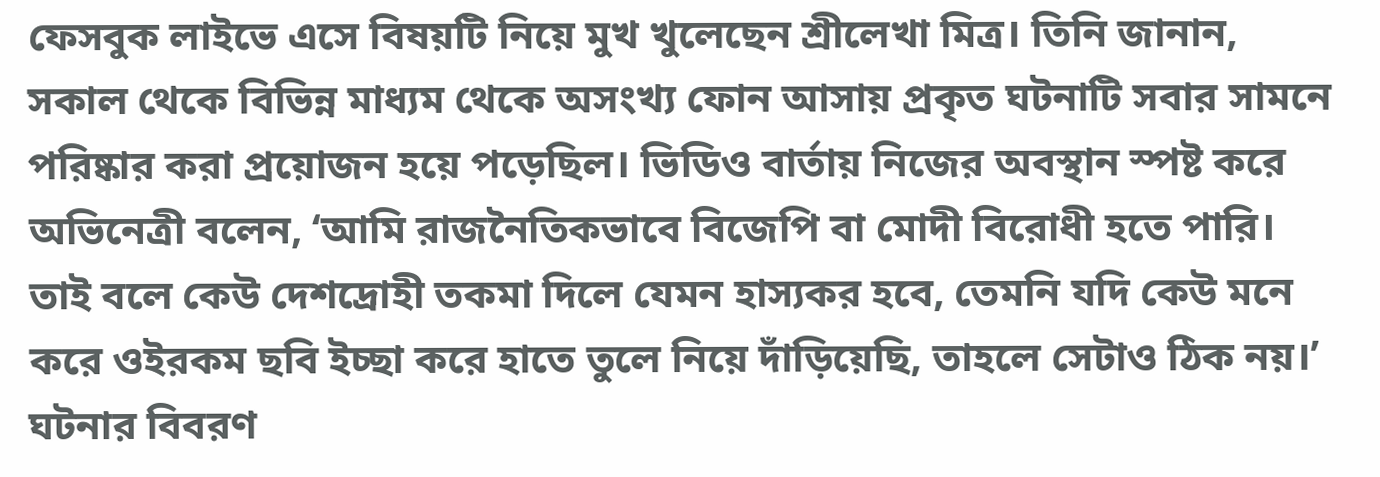ফেসবুক লাইভে এসে বিষয়টি নিয়ে মুখ খুলেছেন শ্রীলেখা মিত্র। তিনি জানান, সকাল থেকে বিভিন্ন মাধ্যম থেকে অসংখ্য ফোন আসায় প্রকৃত ঘটনাটি সবার সামনে পরিষ্কার করা প্রয়োজন হয়ে পড়েছিল। ভিডিও বার্তায় নিজের অবস্থান স্পষ্ট করে অভিনেত্রী বলেন, ‘আমি রাজনৈতিকভাবে বিজেপি বা মোদী বিরোধী হতে পারি। তাই বলে কেউ দেশদ্রোহী তকমা দিলে যেমন হাস্যকর হবে, তেমনি যদি কেউ মনে করে ওইরকম ছবি ইচ্ছা করে হাতে তুলে নিয়ে দাঁড়িয়েছি, তাহলে সেটাও ঠিক নয়।’
ঘটনার বিবরণ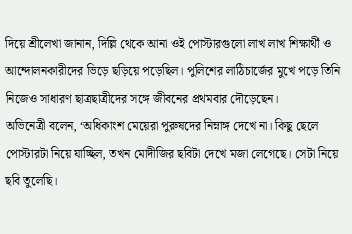দিয়ে শ্রীলেখা জানান, দিল্লি থেকে আনা ওই পোস্টারগুলো লাখ লাখ শিক্ষার্থী ও আন্দোলনকারীদের ভিড়ে ছড়িয়ে পড়েছিল। পুলিশের লাঠিচার্জের মুখে পড়ে তিনি নিজেও সাধারণ ছাত্রছাত্রীদের সঙ্গে জীবনের প্রথমবার দৌড়েছেন।
অভিনেত্রী বলেন, ‘অধিকাংশ মেয়েরা পুরুষদের নিম্নাঙ্গ দেখে না। কিছু ছেলে পোস্টারটা নিয়ে যাচ্ছিল, তখন মোদীজির ছবিটা দেখে মজা লেগেছে। সেটা নিয়ে ছবি তুলেছি।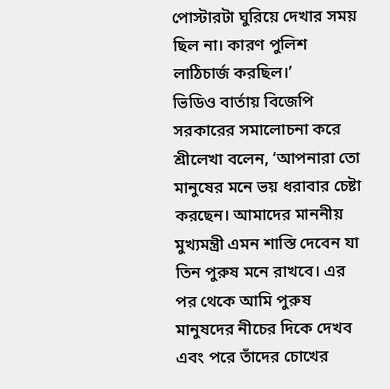পোস্টারটা ঘুরিয়ে দেখার সময় ছিল না। কারণ পুলিশ লাঠিচার্জ করছিল।’
ভিডিও বার্তায় বিজেপি সরকারের সমালোচনা করে শ্রীলেখা বলেন, ‘আপনারা তো মানুষের মনে ভয় ধরাবার চেষ্টা করছেন। আমাদের মাননীয় মুখ্যমন্ত্রী এমন শাস্তি দেবেন যা তিন পুরুষ মনে রাখবে। এর পর থেকে আমি পুরুষ মানুষদের নীচের দিকে দেখব এবং পরে তাঁদের চোখের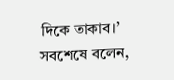দিকে তাকাব।’
সবশেষে বলেন,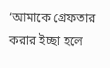‘আমাকে গ্রেফতার করার ইচ্ছা হলে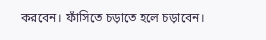করবেন। ফাঁসিতে চড়াতে হলে চড়াবেন।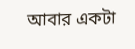আবার একটা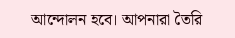আন্দোলন হবে। আপনারা তৈরি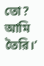তো? আমি তৈরি।’